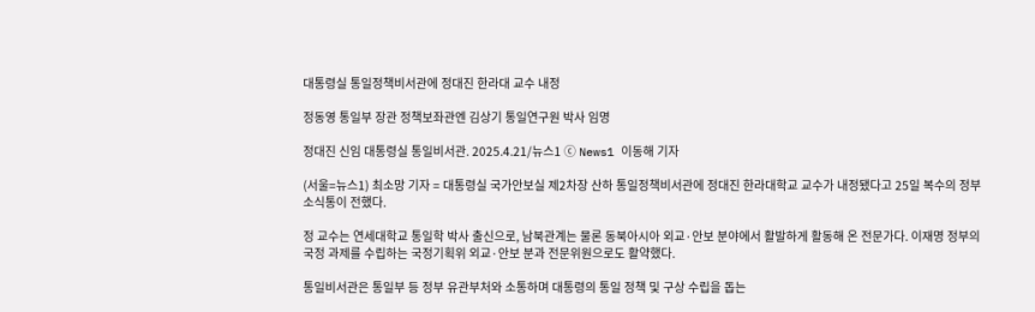대통령실 통일정책비서관에 정대진 한라대 교수 내정

정동영 통일부 장관 정책보좌관엔 김상기 통일연구원 박사 임명

정대진 신임 대통령실 통일비서관. 2025.4.21/뉴스1 ⓒ News1 이동해 기자

(서울=뉴스1) 최소망 기자 = 대통령실 국가안보실 제2차장 산하 통일정책비서관에 정대진 한라대학교 교수가 내정됐다고 25일 복수의 정부 소식통이 전했다.

정 교수는 연세대학교 통일학 박사 출신으로, 남북관계는 물론 동북아시아 외교·안보 분야에서 활발하게 활동해 온 전문가다. 이재명 정부의 국정 과제를 수립하는 국정기획위 외교·안보 분과 전문위원으로도 활약했다.

통일비서관은 통일부 등 정부 유관부처와 소통하며 대통령의 통일 정책 및 구상 수립을 돕는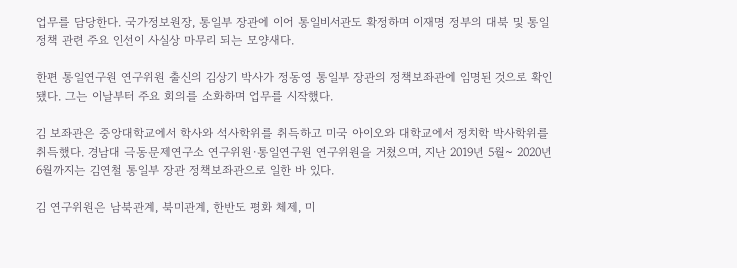업무를 담당한다. 국가정보원장, 통일부 장관에 이어 통일비서관도 확정하며 이재명 정부의 대북 및 통일 정책 관련 주요 인선이 사실상 마무리 되는 모양새다.

한편 통일연구원 연구위원 출신의 김상기 박사가 정동영 통일부 장관의 정책보좌관에 임명된 것으로 확인됐다. 그는 이날부터 주요 회의를 소화하며 업무를 시작했다.

김 보좌관은 중앙대학교에서 학사와 석사학위를 취득하고 미국 아이오와 대학교에서 정치학 박사학위를 취득했다. 경남대 극동문제연구소 연구위원·통일연구원 연구위원을 거쳤으며, 지난 2019년 5월~ 2020년 6월까지는 김연철 통일부 장관 정책보좌관으로 일한 바 있다.

김 연구위원은 남북관계, 북미관계, 한반도 평화 체제, 미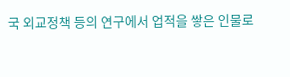국 외교정책 등의 연구에서 업적을 쌓은 인물로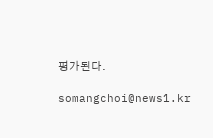평가된다.

somangchoi@news1.kr